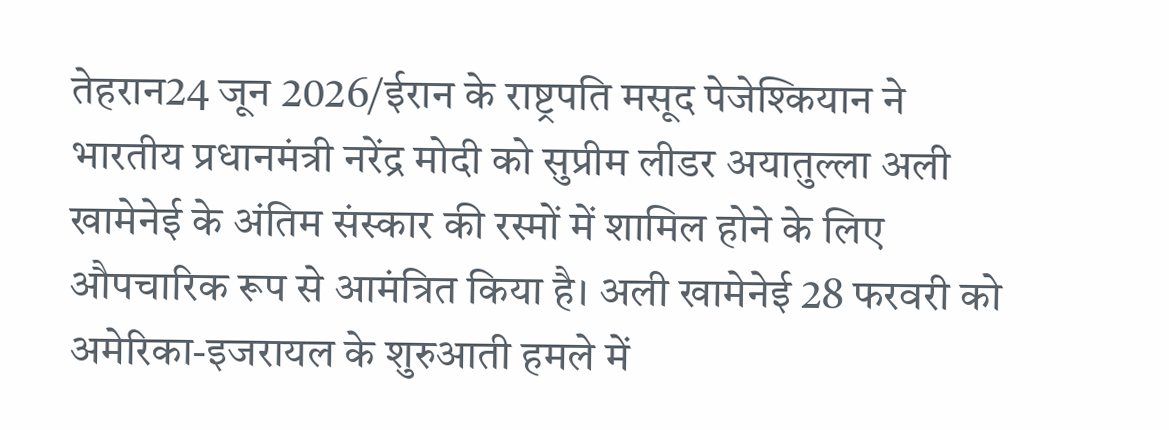तेहरान24 जून 2026/ईरान के राष्ट्रपति मसूद पेजेश्कियान ने भारतीय प्रधानमंत्री नरेंद्र मोदी को सुप्रीम लीडर अयातुल्ला अली खामेनेई के अंतिम संस्कार की रस्मों में शामिल होने के लिए औपचारिक रूप से आमंत्रित किया है। अली खामेनेई 28 फरवरी को अमेरिका-इजरायल के शुरुआती हमले में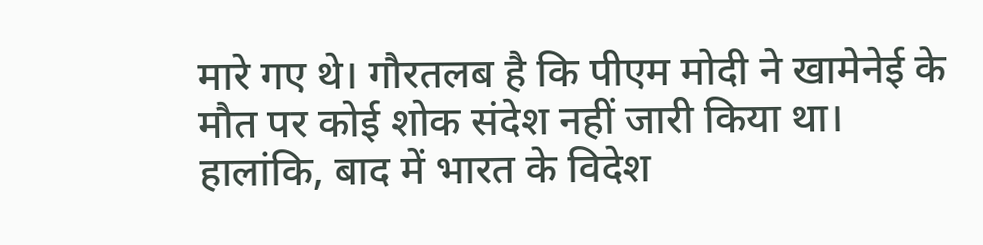मारे गए थे। गौरतलब है कि पीएम मोदी ने खामेनेई के मौत पर कोई शोक संदेश नहीं जारी किया था। हालांकि, बाद में भारत के विदेश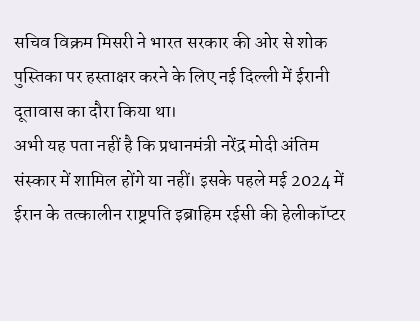सचिव विक्रम मिसरी ने भारत सरकार की ओर से शोक पुस्तिका पर हस्ताक्षर करने के लिए नई दिल्ली में ईरानी दूतावास का दौरा किया था।
अभी यह पता नहीं है कि प्रधानमंत्री नरेंद्र मोदी अंतिम संस्कार में शामिल होंगे या नहीं। इसके पहले मई 2024 में ईरान के तत्कालीन राष्ट्रपति इब्राहिम रईसी की हेलीकॉप्टर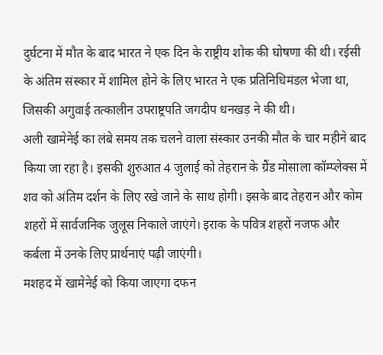दुर्घटना में मौत के बाद भारत ने एक दिन के राष्ट्रीय शोक की घोषणा की थी। रईसी के अंतिम संस्कार में शामिल होने के लिए भारत ने एक प्रतिनिधिमंडल भेजा था, जिसकी अगुवाई तत्कालीन उपराष्ट्रपति जगदीप धनखड़ ने की थी।
अली खामेनेई का लंबे समय तक चलने वाला संस्कार उनकी मौत के चार महीने बाद किया जा रहा है। इसकी शुरुआत 4 जुलाई को तेहरान के ग्रैंड मोसाला कॉम्प्लेक्स में शव को अंतिम दर्शन के लिए रखे जाने के साथ होगी। इसके बाद तेहरान और कोम शहरों में सार्वजनिक जुलूस निकाले जाएंगे। इराक के पवित्र शहरों नजफ और कर्बला में उनके लिए प्रार्थनाएं पढ़ी जाएंगी।
मशहद में खामेनेई को किया जाएगा दफन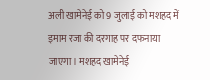अली खामेनेई को 9 जुलाई को मशहद में इमाम रजा की दरगाह पर दफनाया जाएगा। मशहद खामेनेई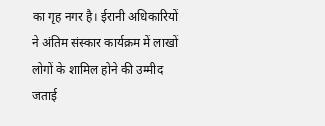का गृह नगर है। ईरानी अधिकारियों ने अंतिम संस्कार कार्यक्रम में लाखों लोगों के शामिल होने की उम्मीद जताई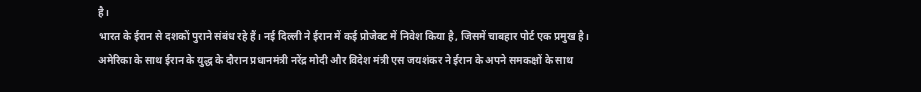है।
भारत के ईरान से दशकों पुराने संबंध रहे हैं। नई दिल्ली ने ईरान में कई प्रोजेक्ट में निवेश किया है, जिसमें चाबहार पोर्ट एक प्रमुख है। अमेरिका के साथ ईरान के युद्ध के दौरान प्रधानमंत्री नरेंद्र मोदी और विदेश मंत्री एस जयशंकर ने ईरान के अपने समकक्षों के साथ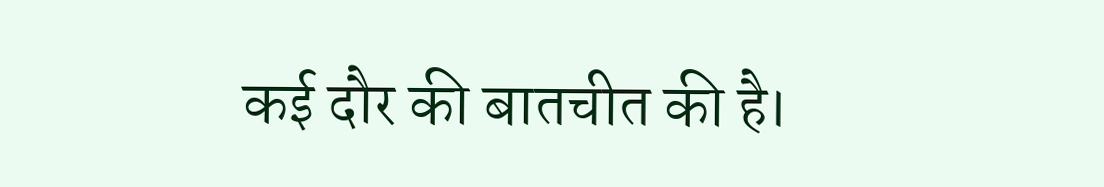कई दौर की बातचीत की है।